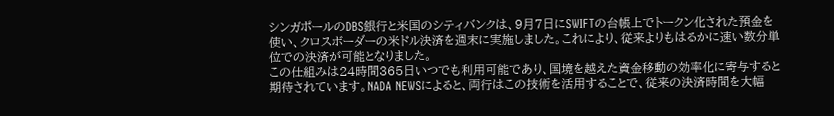シンガポールのDBS銀行と米国のシティバンクは、9月7日にSWIFTの台帳上でトークン化された預金を使い、クロスボーダーの米ドル決済を週末に実施しました。これにより、従来よりもはるかに速い数分単位での決済が可能となりました。
この仕組みは24時間365日いつでも利用可能であり、国境を越えた資金移動の効率化に寄与すると期待されています。NADA NEWSによると、両行はこの技術を活用することで、従来の決済時間を大幅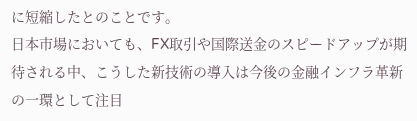に短縮したとのことです。
日本市場においても、FX取引や国際送金のスピードアップが期待される中、こうした新技術の導入は今後の金融インフラ革新の一環として注目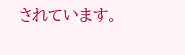されています。